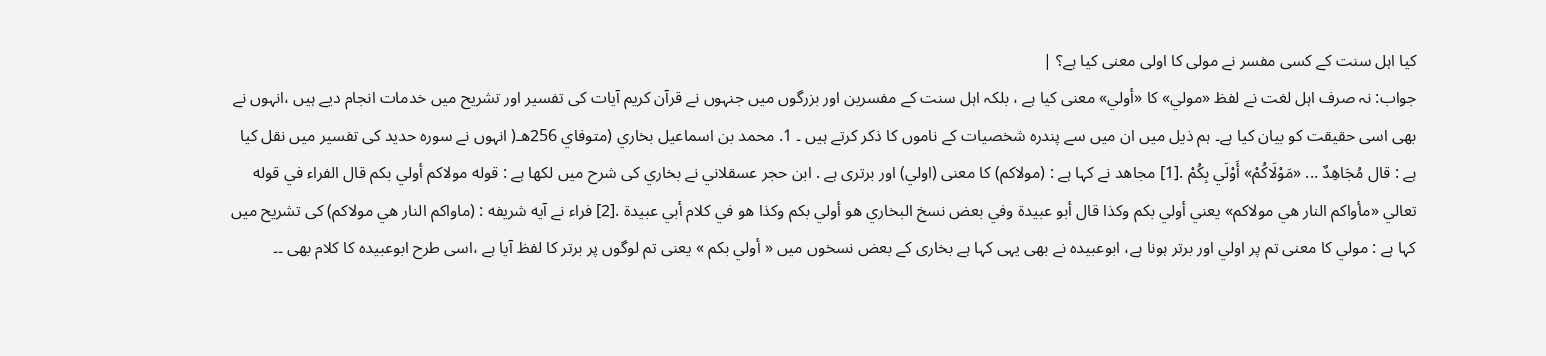کیا اہل سنت کے کسی مفسر نے مولی کا اولی معنی کیا ہے؟ |
جواب: نہ صرف اہل لغت نے لفظ «مولي» کا «أولي» معنی کیا ہے ، بلکہ اہل سنت کے مفسرین اور بزرگوں میں جنہوں نے قرآن کریم آیات کی تفسیر اور تشریح میں خدمات انجام دیے ہیں ،انہوں نے بھی اسی حقیقت کو بیان کیا ہے۔ ہم ذیل میں ان میں سے پندرہ شخصیات کے ناموں کا ذکر کرتے ہیں ۔ 1. محمد بن اسماعيل بخاري (متوفاي 256هـ( انہوں نے سوره حديد کی تفسیر میں نقل کیا ہے : قال مُجَاهِدٌ ... «مَوْلَاكُمْ» أَوْلَي بِكُمْ .[1] مجاهد نے کہا ہے : (مولاكم) کا معنی (اولي) اور برتری ہے . ابن حجر عسقلاني نے بخاري کی شرح میں لکھا ہے : قوله مولاكم أولي بكم قال الفراء في قوله تعالي «مأواكم النار هي مولاكم» يعني أولي بكم وكذا قال أبو عبيدة وفي بعض نسخ البخاري هو أولي بكم وكذا هو في كلام أبي عبيدة .[2] فراء نے آيه شريفه : (ماواكم النار هي مولاكم) کی تشریح میں کہا ہے : مولي کا معنی تم پر اولي اور برتر ہونا ہے، ابوعبيده نے بھی یہی کہا ہے بخاری کے بعض نسخوں میں « أولي بكم » یعنی تم لوگوں پر برتر کا لفظ آیا ہے ،اسی طرح ابوعبيده کا کلام بھی ۔۔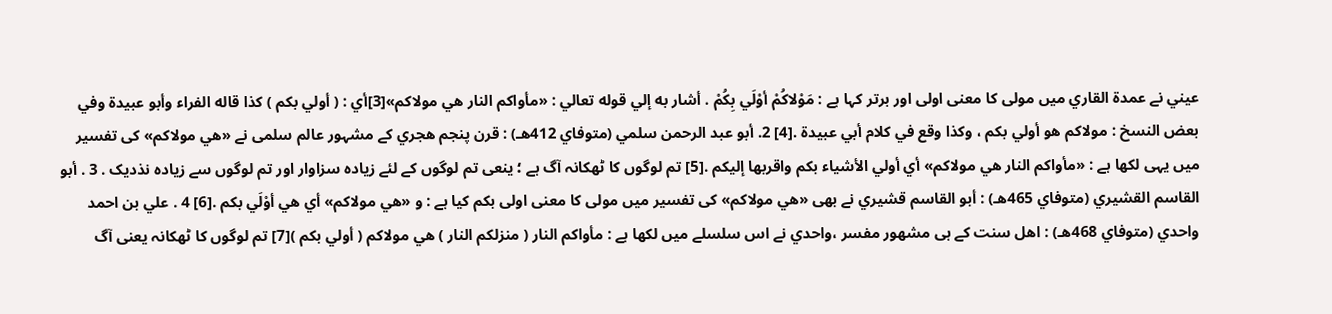عيني نے عمدة القاري میں مولی کا معنی اولی اور برتر کہا ہے : مَوْلاكُمْ أوْلَي بِكُمْ . أشار به إلي قوله تعالي : «مأواكم النار هي مولاكم»[3]أي : ( أولي بكم ) كذا قاله الفراء وأبو عبيدة وفي بعض النسخ : مولاكم هو أولي بكم ، وكذا وقع في كلام أبي عبيدة .[4] 2. أبو عبد الرحمن سلمي (متوفاي 412هـ) : قرن پنجم هجري کے مشہور عالم سلمی نے «هي مولاكم» کی تفسیر میں یہی لکھا ہے : «مأواكم النار هي مولاكم» أي أولي الأشياء بكم واقربها إليكم .[5] تم لوگوں کا ٹھکانہ آگ ہے ؛ ینعی تم لوگوں کے لئے زیادہ سزاوار اور تم لوگوں سے زیادہ نذدیک . 3 . أبو القاسم القشيري (متوفاي 465هـ) : أبو القاسم قشيري نے بھی «هي مولاكم» کی تفسیر میں مولی کا معنی اولی بکم کیا ہے : و «هي مولاكم» أي هي أوْلَي بكم .[6] 4 . علي بن احمد واحدي (متوفاي 468هـ) : اهل سنت کے ہی مشهور مفسر ،واحدي نے اس سلسلے میں لکھا ہے : مأواكم النار ( منزلكم النار ) هي مولاكم ( أولي بكم )[7] تم لوگوں کا ٹھکانہ یعنی آگ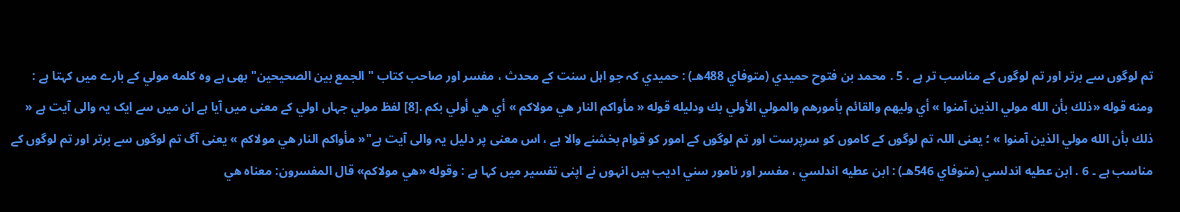تم لوگوں سے برتر اور تم لوگوں کے مناسب تر ہے . 5 . محمد بن فتوح حميدي (متوفاي 488هـ) : حميدي کہ جو اہل سنت کے محدث ، مفسر اور صاحب كتاب " الجمع بين الصحيحين" بھی ہے وہ كلمه مولي کے بارے میں کہتا ہے : ومنه قوله «ذلك بأن الله مولي الذين آمنوا » أي وليهم والقائم بأمورهم والمولي الأولي بك ودليله قوله « مأواكم النار هي مولاكم » أي هي أولي بكم .[8] لفظ مولي جہاں اولي کے معنی میں آیا ہے ان میں سے ایک یہ والی آیت ہے « ذلك بأن الله مولي الذين آمنوا » ؛ یعنی اللہ تم لوگوں کے کاموں کو سرپرست اور تم لوگوں کے امور کو قوام بخشنے والا ہے ، اس معنی پر دلیل یہ والی آیت ہے"« مأواكم النار هي مولاكم » یعنی آگ تم لوگوں سے برتر اور تم لوگوں کے مناسب ہے ۔ 6 . ابن عطيه اندلسي (متوفاي 546هـ) : ابن عطيه اندلسي ، مفسر اور نامور سني اديب ہیں انہوں نے اپنی تفسیر میں کہا ہے : وقوله «هي مولاكم» قال المفسرون: معناه هي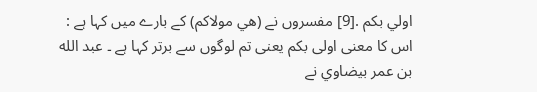اولي بكم .[9] مفسروں نے (هي مولاكم) کے بارے میں کہا ہے : اس کا معنی اولی بکم یعنی تم لوگوں سے برتر کہا ہے ۔ عبد الله بن عمر بيضاوي نے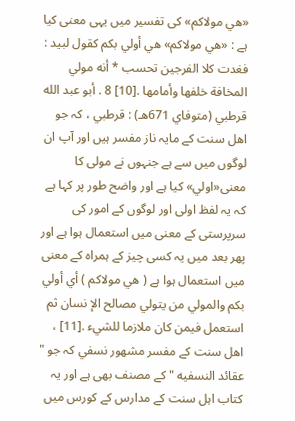«هي مولاكم» کی تفسیر میں یہی معنی کیا ہے : «هي مولاكم» هي أولي بكم كقول لبيد : فغدت كلا الفرجين تحسب * أنه مولي المخافة خلفها وأمامها .[10] 8 . أبو عبد الله قرطبي (متوفاي 671هـ) : قرطبي ، کہ جو اهل سنت کے مایہ ناز مفسر ہیں اور آپ ان لوگوں میں سے ہے جنہوں نے مولی کا معنی«اولي» کیا ہے اور واضح طور پر کہا ہے کہ یہ لفظ اولی اور لوگوں کے امور کی سرپرستی کے معنی میں استعمال ہوا ہے اور پھر بعد میں یہ کسی چیز کے ہمراہ کے معنی میں استعمال ہوا ہے ( هي مولاكم ) أي أولي بكم والمولي من يتولي مصالح الإ نسان ثم استعمل فيمن كان ملازما للشيء .[11] ، اهل سنت کے مفسر مشهور نسفي کہ جو " عقائد النسفيه " کے مصنف بھی ہے اور یہ کتاب اہل سنت کے مدارس کے کورس میں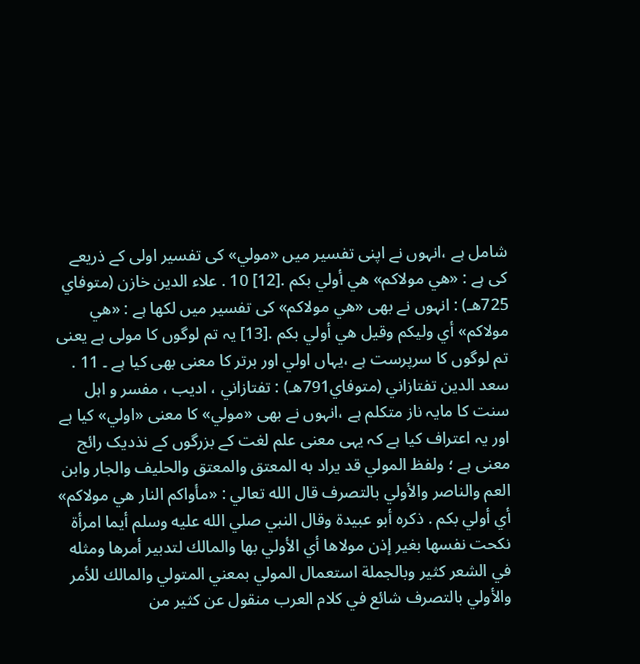شامل ہے ،انہوں نے اپنی تفسیر میں «مولي» کی تفسیر اولی کے ذریعے کی ہے : «هي مولاكم» هي أولي بكم .[12] 10 . علاء الدين خازن (متوفاي 725هـ) : انہوں نے بھی «هي مولاكم» کی تفسیر میں لکھا ہے : «هي مولاكم» أي وليكم وقيل هي أولي بكم .[13] یہ تم لوگوں کا مولی ہے یعنی تم لوگوں کا سرپرست ہے ،یہاں اولي اور برتر کا معنی بھی کیا ہے ۔ 11 . سعد الدين تفتازاني (متوفاي791هـ) : تفتازاني ، اديب ، مفسر و اہل سنت کا مایہ ناز متكلم ہے ،انہوں نے بھی «مولي» کا معنی «اولي» کیا ہے اور یہ اعتراف کیا ہے کہ یہی معنی علم لغت کے بزرگوں کے نذدیک رائج معنی ہے ؛ ولفظ المولي قد يراد به المعتق والمعتق والحليف والجار وابن العم والناصر والأولي بالتصرف قال الله تعالي : «مأواكم النار هي مولاكم» أي أولي بكم . ذكره أبو عبيدة وقال النبي صلي الله عليه وسلم أيما امرأة نكحت نفسها بغير إذن مولاها أي الأولي بها والمالك لتدبير أمرها ومثله في الشعر كثير وبالجملة استعمال المولي بمعني المتولي والمالك للأمر والأولي بالتصرف شائع في كلام العرب منقول عن كثير من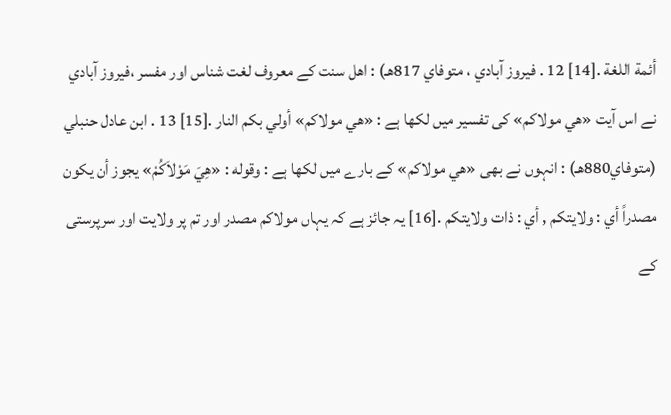أئمة اللغة .[14] 12 . فيروز آبادي ، متوفاي 817هـ) : اهل سنت کے معروف لغت شناس اور مفسر ،فيروز آبادي نے اس آیت «هي مولاكم» کی تفسیر میں لکھا ہے : «هي مولاكم» أولي بكم النار .[15] 13 . ابن عادل حنبلي (متوفاي880هـ) : انہوں نے بھی «هي مولاكم» کے بارے میں لکھا ہے : وقوله : «هِيَ مَوْلاَكُمْ» يجوز أن يكون مصدراً أي : ولايتكم , أي : ذات ولايتكم .[16] یہ جائز ہے کہ یہاں مولاکم مصدر اور تم پر ولایت اور سرپرستی کے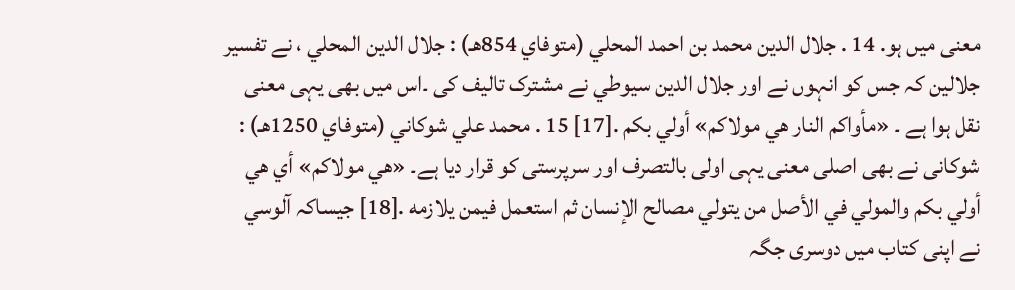معنی میں ہو. 14 . جلال الدين محمد بن احمد المحلي (متوفاي 854هـ) : جلال الدين المحلي ، نے تفسير جلالين کہ جس کو انہوں نے اور جلال الدين سيوطي نے مشترک تالیف کی ۔اس میں بھی یہی معنی نقل ہوا ہے ۔ «مأواكم النار هي مولاكم» أولي بكم .[17] 15 . محمد علي شوكاني (متوفاي 1250هـ) : شوکانی نے بھی اصلی معنی یہی اولی بالتصرف اور سرپرستی کو قرار دیا ہے۔ «هي مولاكم» أي هي أولي بكم والمولي في الأصل من يتولي مصالح الإنسان ثم استعمل فيمن يلازمه .[18] جیساکہ آلوسي نے اپنی کتاب میں دوسری جگہ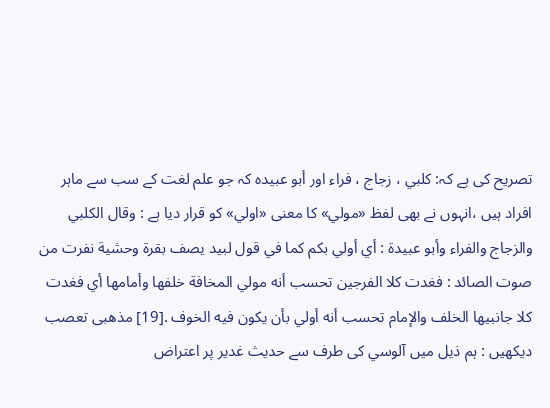تصریح کی ہے کہ: كلبي ، زجاج ، فراء اور أبو عبيده کہ جو علم لغت کے سب سے ماہر افراد ہیں ،انہوں نے بھی لفظ «مولي» کا معنی «اولي» کو قرار دیا ہے : وقال الكلبي والزجاج والفراء وأبو عبيدة : أي أولي بكم كما في قول لبيد يصف بقرة وحشية نفرت من صوت الصائد : فغدت كلا الفرجين تحسب أنه مولي المخافة خلفها وأمامها أي فغدت كلا جانبيها الخلف والإمام تحسب أنه أولي بأن يكون فيه الخوف .[19] مذھبی تعصب دیکھیں : ہم ذیل میں آلوسي کی طرف سے حديث غدير پر اعتراض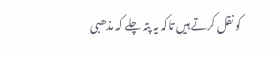کو نقل کرتے ہیں تاکہ یہ پتہ چلے کہ مذھبی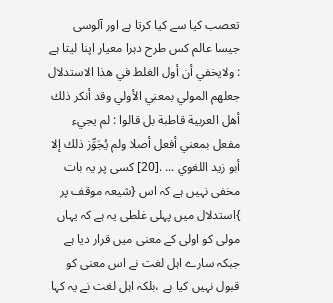تعصب کیا سے کیا کرتا ہے اور آلوسی جیسا عالم کس طرح دہرا معیار اپنا لیتا ہے : ولايخفي أن أول الغلط في هذا الاستدلال جعلهم المولي بمعني الأولي وقد أنكر ذلك أهل العربية قاطبة بل قالوا : لم يجيء مفعل بمعني أفعل أصلا ولم يُجَوِّز ذلك إلا أبو زيد اللغوي ... .[20] کسی پر یہ بات مخفی نہیں ہے کہ اس {شیعہ موقف پر }استدلال میں پہلی غلطی یہ ہے کہ یہاں مولی کو اولی کے معنی میں قرار دیا ہے جبکہ سارے اہل لغت نے اس معنی کو قبول نہیں کیا ہے ،بلکہ اہل لغت نے یہ کہا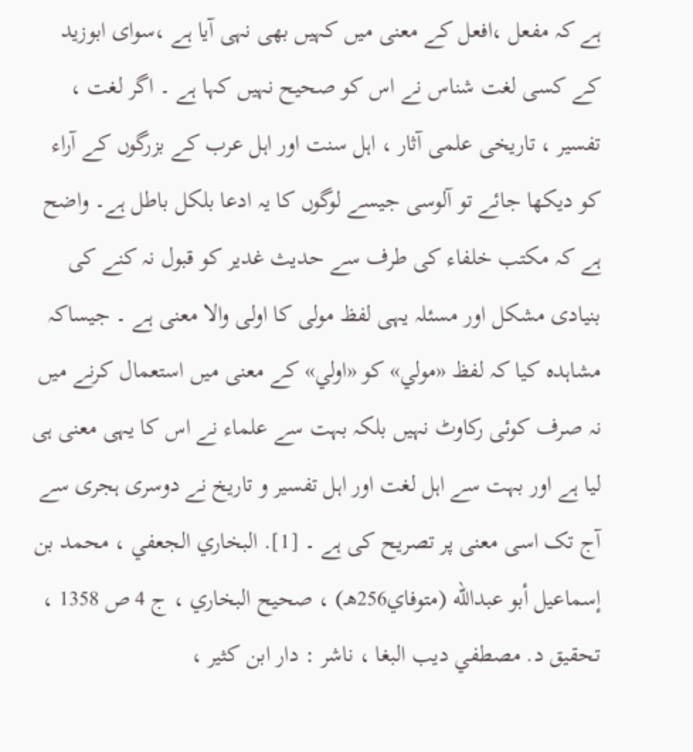ہے کہ مفعل ،افعل کے معنی میں کہیں بھی نہی آیا ہے ،سوای ابوزید کے کسی لغت شناس نے اس کو صحیح نہیں کہا ہے ۔ اگر لغت ، تفسير ، تاريخی علمی آثار ، اہل سنت اور اہل عرب کے بزرگوں کے آراء کو دیکھا جائے تو آلوسی جیسے لوگوں کا یہ ادعا بلکل باطل ہے۔ واضح ہے کہ مکتب خلفاء کی طرف سے حدیث غدیر کو قبول نہ کنے کی بنیادی مشکل اور مسئلہ یہی لفظ مولی کا اولی والا معنی ہے ۔ جیساکہ مشاہدہ کیا کہ لفظ «مولي» کو «اولي» کے معنی میں استعمال کرنے میں نہ صرف کوئی رکاوٹ نہیں بلکہ بہت سے علماء نے اس کا یہی معنی ہی لیا ہے اور بہت سے اہل لغت اور اہل تفسیر و تاریخ نے دوسری ہجری سے آج تک اسی معنی پر تصریح کی ہے ۔ [1]. البخاري الجعفي ، محمد بن إسماعيل أبو عبدالله (متوفاي256هـ) ، صحيح البخاري ، ج 4 ص 1358 ، تحقيق د. مصطفي ديب البغا ، ناشر : دار ابن كثير ،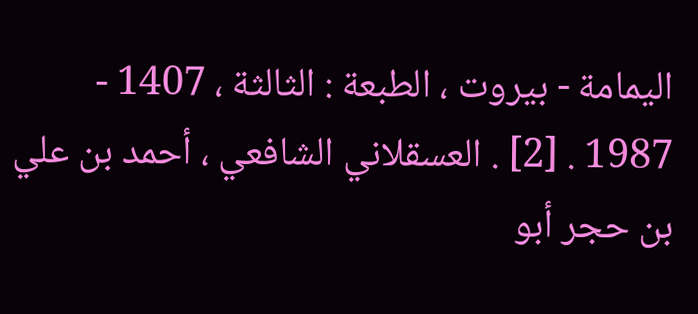اليمامة - بيروت ، الطبعة : الثالثة ، 1407 - 1987 . [2] . العسقلاني الشافعي ، أحمد بن علي بن حجر أبو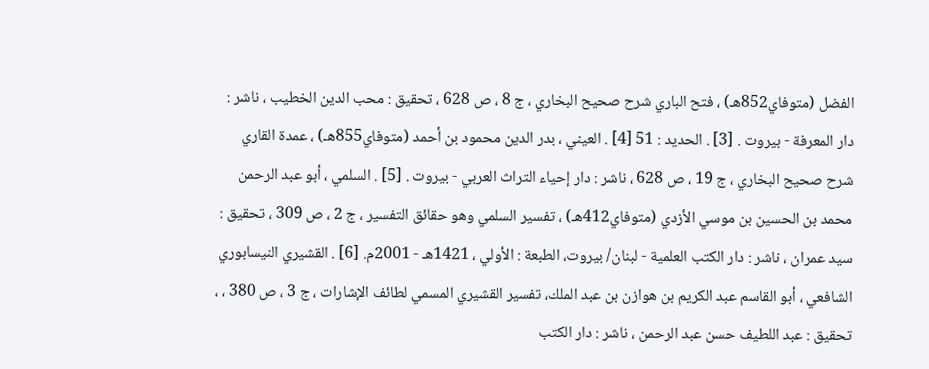الفضل (متوفاي852هـ) ، فتح الباري شرح صحيح البخاري ، ج 8 ، ص 628 ، تحقيق : محب الدين الخطيب ، ناشر : دار المعرفة - بيروت . [3] . الحديد : 51 [4] . العيني ، بدر الدين محمود بن أحمد (متوفاي855هـ) ، عمدة القاري شرح صحيح البخاري ، ج 19 ، ص 628 ، ناشر : دار إحياء التراث العربي - بيروت . [5] . السلمي ، أبو عبد الرحمن محمد بن الحسين بن موسي الأزدي (متوفاي412هـ) ، تفسير السلمي وهو حقائق التفسير ، ج 2 ، ص 309 ، تحقيق : سيد عمران ، ناشر : دار الكتب العلمية - لبنان/ بيروت، الطبعة : الأولي ، 1421هـ - 2001م. [6] . القشيري النيسابوري الشافعي ، أبو القاسم عبد الكريم بن هوازن بن عبد الملك، تفسير القشيري المسمي لطائف الإشارات ، ج 3 ، ص 380 ، ، تحقيق : عبد اللطيف حسن عبد الرحمن ، ناشر : دار الكتب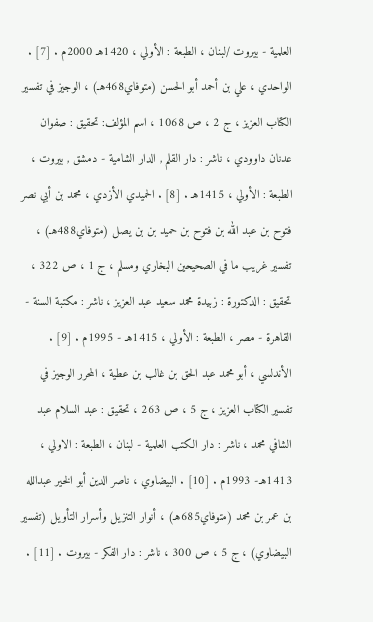العلمية - بيروت /لبنان ، الطبعة : الأولي ، 1420هـ 2000م . [7] . الواحدي ، علي بن أحمد أبو الحسن (متوفاي468هـ) ، الوجيز في تفسير الكتاب العزيز ، ج 2 ، ص 1068 ، اسم المؤلف: تحقيق : صفوان عدنان داوودي ، ناشر : دار القلم , الدار الشامية - دمشق , بيروت ، الطبعة : الأولي ، 1415هـ . [8] . الحميدي الأزدي ، محمد بن أبي نصر فتوح بن عبد الله بن فتوح بن حميد بن بن يصل (متوفاي488هـ) ، تفسير غريب ما في الصحيحين البخاري ومسلم ، ج 1 ، ص 322 ، تحقيق : الدكتورة : زبيدة محمد سعيد عبد العزيز ، ناشر : مكتبة السنة - القاهرة - مصر ، الطبعة : الأولي ، 1415هـ - 1995م . [9] . الأندلسي ، أبو محمد عبد الحق بن غالب بن عطية ، المحرر الوجيز في تفسير الكتاب العزيز ، ج 5 ، ص 263 ، تحقيق : عبد السلام عبد الشافي محمد ، ناشر : دار الكتب العلمية - لبنان ، الطبعة : الاولي ، 1413هـ- 1993م . [10] . البيضاوي ، ناصر الدين أبو الخير عبدالله بن عمر بن محمد (متوفاي685هـ) ، أنوار التنزيل وأسرار التأويل (تفسير البيضاوي) ، ج 5 ، ص 300 ، ناشر : دار الفكر - بيروت . [11] .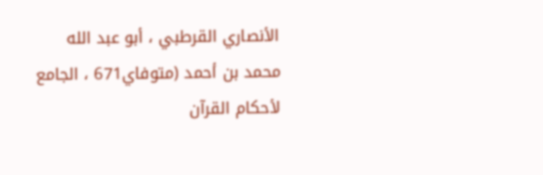الأنصاري القرطبي ، أبو عبد الله محمد بن أحمد (متوفاي671 ، الجامع لأحكام القرآن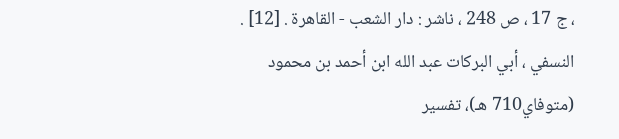، ج 17 ، ص 248 ، ناشر : دار الشعب - القاهرة . [12] . النسفي ، أبي البركات عبد الله ابن أحمد بن محمود (متوفاي710 هـ)، تفسير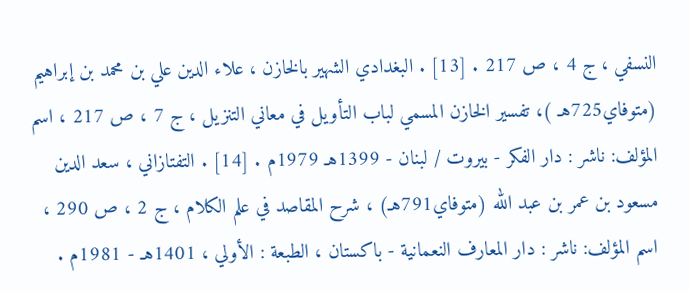النسفي ، ج 4 ، ص 217 . [13] . البغدادي الشهير بالخازن ، علاء الدين علي بن محمد بن إبراهيم (متوفاي725هـ )، تفسير الخازن المسمي لباب التأويل في معاني التنزيل ، ج 7 ، ص 217 ، اسم المؤلف: ناشر : دار الفكر - بيروت / لبنان - 1399هـ 1979م . [14] . التفتازاني ، سعد الدين مسعود بن عمر بن عبد الله (متوفاي791هـ) ، شرح المقاصد في علم الكلام ، ج 2 ، ص 290 ، اسم المؤلف: ناشر : دار المعارف النعمانية - باكستان ، الطبعة : الأولي ، 1401هـ - 1981م .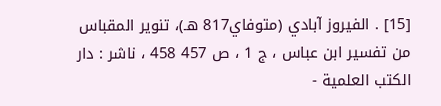[15] . الفيروز آبادي (متوفاي817 هـ)، تنوير المقباس من تفسير ابن عباس ، ج 1 ، ص 457 458 ، ناشر : دار الكتب العلمية -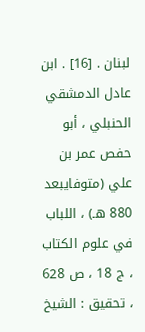لبنان . [16] . ابن عادل الدمشقي الحنبلي ، أبو حفص عمر بن علي (متوفايبعد 880 هـ) ، اللباب في علوم الكتاب ، ج 18 ، ص 628 ، تحقيق : الشيخ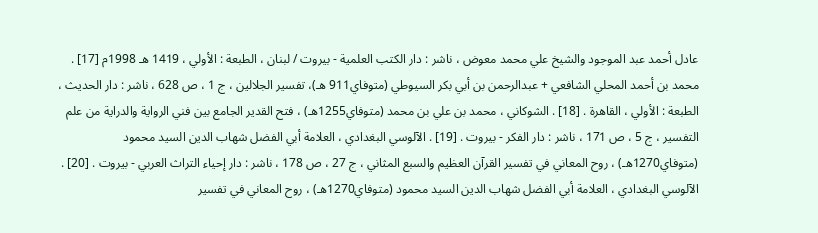عادل أحمد عبد الموجود والشيخ علي محمد معوض ، ناشر : دار الكتب العلمية - بيروت / لبنان ، الطبعة : الأولي ، 1419 هـ 1998م [17] . محمد بن أحمد المحلي الشافعي + عبدالرحمن بن أبي بكر السيوطي (متوفاي911 هـ)، تفسير الجلالين ، ج 1 ، ص 628 ، ناشر : دار الحديث ، الطبعة : الأولي ، القاهرة . [18] . الشوكاني ، محمد بن علي بن محمد (متوفاي1255هـ) ، فتح القدير الجامع بين فني الرواية والدراية من علم التفسير ، ج 5 ، ص 171 ، ناشر : دار الفكر - بيروت . [19] . الآلوسي البغدادي ، العلامة أبي الفضل شهاب الدين السيد محمود (متوفاي1270هـ) ، روح المعاني في تفسير القرآن العظيم والسبع المثاني ، ج 27 ، ص 178 ، ناشر : دار إحياء التراث العربي - بيروت . [20] . الآلوسي البغدادي ، العلامة أبي الفضل شهاب الدين السيد محمود (متوفاي1270هـ) ، روح المعاني في تفسير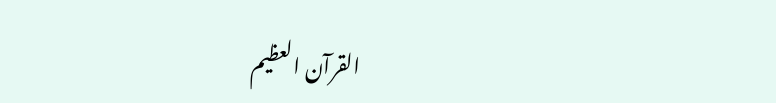القرآن العظيم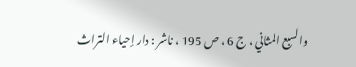والسبع المثاني ، ج 6 ، ص 195 ، ناشر : دار إحياء التراث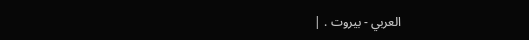العربي - بيروت . |